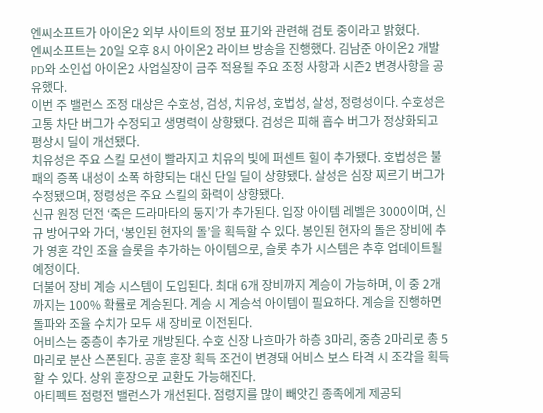엔씨소프트가 아이온2 외부 사이트의 정보 표기와 관련해 검토 중이라고 밝혔다.
엔씨소프트는 20일 오후 8시 아이온2 라이브 방송을 진행했다. 김남준 아이온2 개발PD와 소인섭 아이온2 사업실장이 금주 적용될 주요 조정 사항과 시즌2 변경사항을 공유했다.
이번 주 밸런스 조정 대상은 수호성, 검성, 치유성, 호법성, 살성, 정령성이다. 수호성은 고통 차단 버그가 수정되고 생명력이 상향됐다. 검성은 피해 흡수 버그가 정상화되고 평상시 딜이 개선됐다.
치유성은 주요 스킬 모션이 빨라지고 치유의 빛에 퍼센트 힐이 추가됐다. 호법성은 불패의 증폭 내성이 소폭 하향되는 대신 단일 딜이 상향됐다. 살성은 심장 찌르기 버그가 수정됐으며, 정령성은 주요 스킬의 화력이 상향됐다.
신규 원정 던전 ‘죽은 드라마타의 둥지’가 추가된다. 입장 아이템 레벨은 3000이며, 신규 방어구와 가더, ‘봉인된 현자의 돌’을 획득할 수 있다. 봉인된 현자의 돌은 장비에 추가 영혼 각인 조율 슬롯을 추가하는 아이템으로, 슬롯 추가 시스템은 추후 업데이트될 예정이다.
더불어 장비 계승 시스템이 도입된다. 최대 6개 장비까지 계승이 가능하며, 이 중 2개까지는 100% 확률로 계승된다. 계승 시 계승석 아이템이 필요하다. 계승을 진행하면 돌파와 조율 수치가 모두 새 장비로 이전된다.
어비스는 중층이 추가로 개방된다. 수호 신장 나흐마가 하층 3마리, 중층 2마리로 총 5마리로 분산 스폰된다. 공훈 훈장 획득 조건이 변경돼 어비스 보스 타격 시 조각을 획득할 수 있다. 상위 훈장으로 교환도 가능해진다.
아티펙트 점령전 밸런스가 개선된다. 점령지를 많이 빼앗긴 종족에게 제공되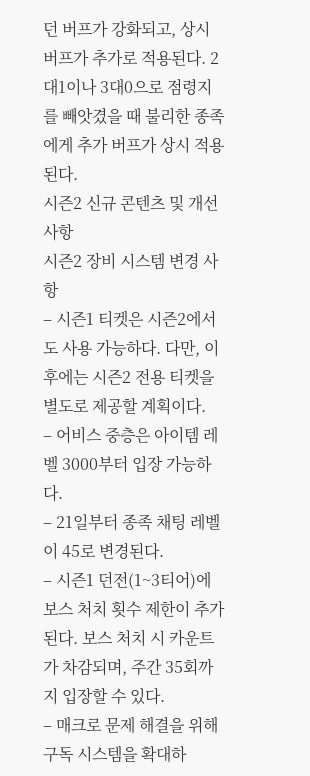던 버프가 강화되고, 상시 버프가 추가로 적용된다. 2대1이나 3대0으로 점령지를 빼앗겼을 때 불리한 종족에게 추가 버프가 상시 적용된다.
시즌2 신규 콘텐츠 및 개선 사항
시즌2 장비 시스템 변경 사항
– 시즌1 티켓은 시즌2에서도 사용 가능하다. 다만, 이후에는 시즌2 전용 티켓을 별도로 제공할 계획이다.
– 어비스 중층은 아이템 레벨 3000부터 입장 가능하다.
– 21일부터 종족 채팅 레벨이 45로 변경된다.
– 시즌1 던전(1~3티어)에 보스 처치 횟수 제한이 추가된다. 보스 처치 시 카운트가 차감되며, 주간 35회까지 입장할 수 있다.
– 매크로 문제 해결을 위해 구독 시스템을 확대하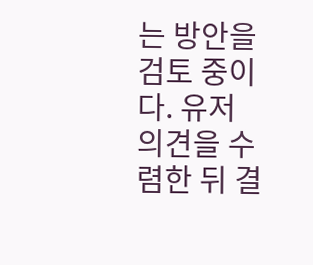는 방안을 검토 중이다. 유저 의견을 수렴한 뒤 결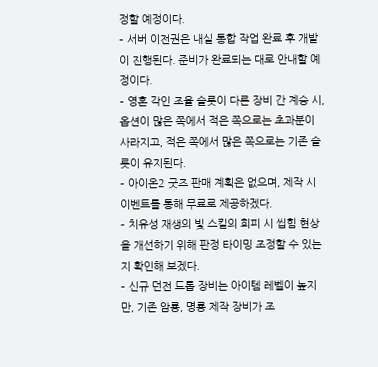정할 예정이다.
– 서버 이전권은 내실 통합 작업 완료 후 개발이 진행된다. 준비가 완료되는 대로 안내할 예정이다.
– 영혼 각인 조율 슬롯이 다른 장비 간 계승 시, 옵션이 많은 쪽에서 적은 쪽으로는 초과분이 사라지고, 적은 쪽에서 많은 쪽으로는 기존 슬롯이 유지된다.
– 아이온2 굿즈 판매 계획은 없으며, 제작 시 이벤트를 통해 무료로 제공하겠다.
– 치유성 재생의 빛 스킬의 회피 시 씹힘 현상을 개선하기 위해 판정 타이밍 조정할 수 있는지 확인해 보겠다.
– 신규 던전 드롭 장비는 아이템 레벨이 높지만, 기존 암룡, 명룡 제작 장비가 조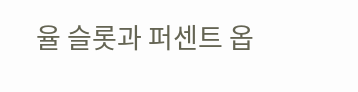율 슬롯과 퍼센트 옵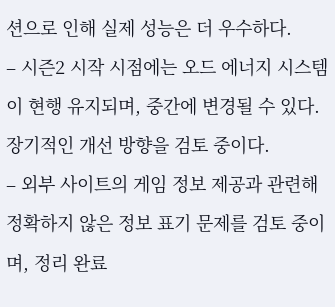션으로 인해 실제 성능은 더 우수하다.
– 시즌2 시작 시점에는 오드 에너지 시스템이 현행 유지되며, 중간에 변경될 수 있다. 장기적인 개선 방향을 검토 중이다.
– 외부 사이트의 게임 정보 제공과 관련해 정확하지 않은 정보 표기 문제를 검토 중이며, 정리 완료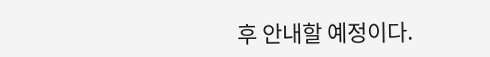후 안내할 예정이다.